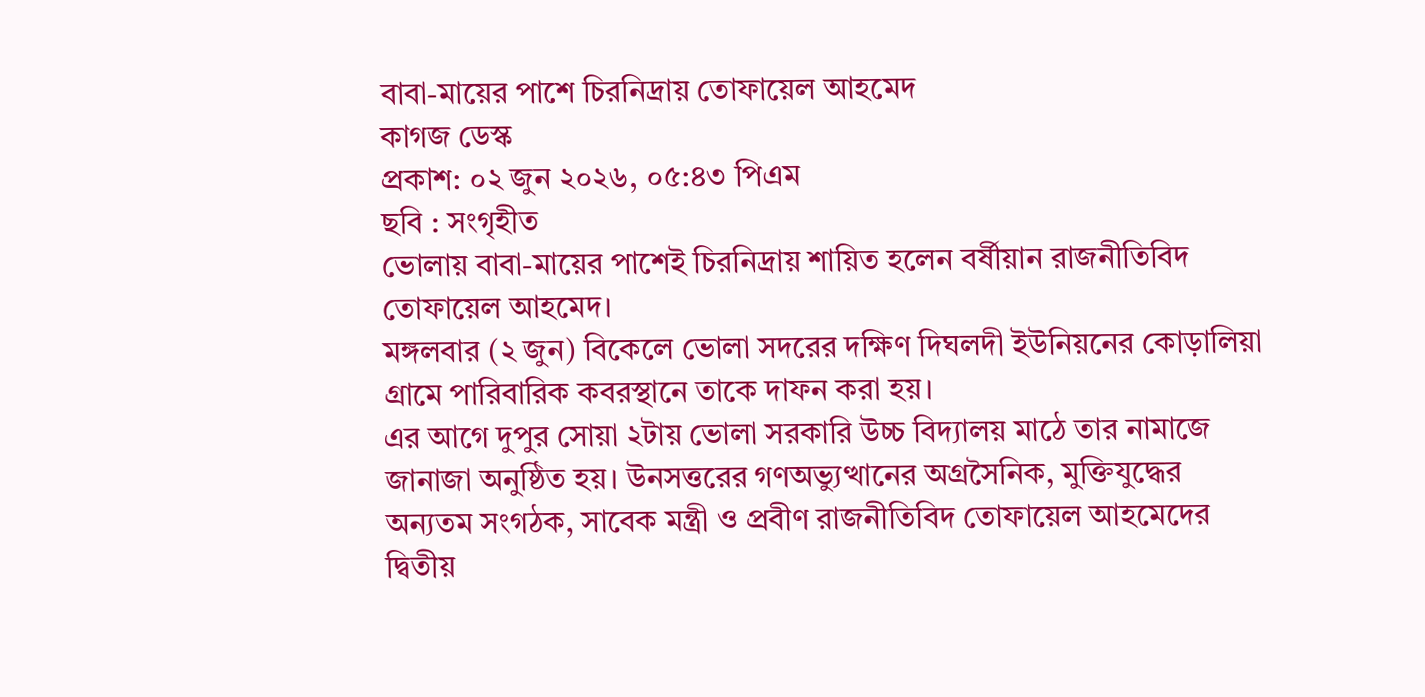বাবা-মায়ের পাশে চিরনিদ্রায় তোফায়েল আহমেদ
কাগজ ডেস্ক
প্রকাশ: ০২ জুন ২০২৬, ০৫:৪৩ পিএম
ছবি : সংগৃহীত
ভোলায় বাবা-মায়ের পাশেই চিরনিদ্রায় শায়িত হলেন বর্ষীয়ান রাজনীতিবিদ তোফায়েল আহমেদ।
মঙ্গলবার (২ জুন) বিকেলে ভোলা সদরের দক্ষিণ দিঘলদী ইউনিয়নের কোড়ালিয়া গ্রামে পারিবারিক কবরস্থানে তাকে দাফন করা হয়।
এর আগে দুপুর সোয়া ২টায় ভোলা সরকারি উচ্চ বিদ্যালয় মাঠে তার নামাজে জানাজা অনুষ্ঠিত হয়। উনসত্তরের গণঅভ্যুত্থানের অগ্রসৈনিক, মুক্তিযুদ্ধের অন্যতম সংগঠক, সাবেক মন্ত্রী ও প্রবীণ রাজনীতিবিদ তোফায়েল আহমেদের দ্বিতীয়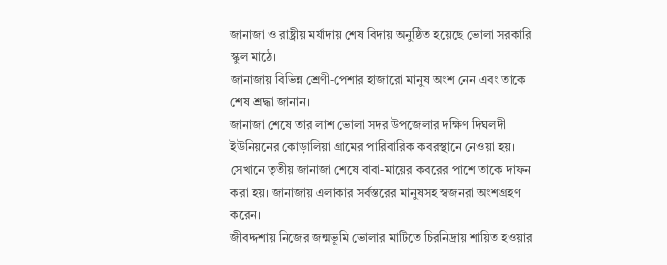জানাজা ও রাষ্ট্রীয় মর্যাদায় শেষ বিদায় অনুষ্ঠিত হয়েছে ভোলা সরকারি স্কুল মাঠে।
জানাজায় বিভিন্ন শ্রেণী-পেশার হাজারো মানুষ অংশ নেন এবং তাকে শেষ শ্রদ্ধা জানান।
জানাজা শেষে তার লাশ ভোলা সদর উপজেলার দক্ষিণ দিঘলদী ইউনিয়নের কোড়ালিয়া গ্রামের পারিবারিক কবরস্থানে নেওয়া হয়।
সেখানে তৃতীয় জানাজা শেষে বাবা-মায়ের কবরের পাশে তাকে দাফন করা হয়। জানাজায় এলাকার সর্বস্তরের মানুষসহ স্বজনরা অংশগ্রহণ করেন।
জীবদ্দশায় নিজের জন্মভূমি ভোলার মাটিতে চিরনিদ্রায় শায়িত হওয়ার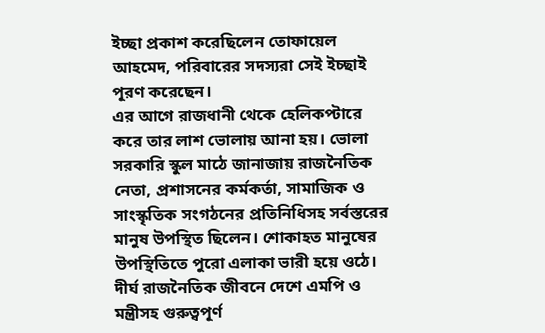ইচ্ছা প্রকাশ করেছিলেন তোফায়েল আহমেদ, পরিবারের সদস্যরা সেই ইচ্ছাই পূরণ করেছেন।
এর আগে রাজধানী থেকে হেলিকপ্টারে করে তার লাশ ভোলায় আনা হয়। ভোলা সরকারি স্কুল মাঠে জানাজায় রাজনৈতিক নেতা, প্রশাসনের কর্মকর্তা, সামাজিক ও সাংস্কৃতিক সংগঠনের প্রতিনিধিসহ সর্বস্তরের মানুষ উপস্থিত ছিলেন। শোকাহত মানুষের উপস্থিতিতে পুরো এলাকা ভারী হয়ে ওঠে।
দীর্ঘ রাজনৈতিক জীবনে দেশে এমপি ও মন্ত্রীসহ গুরুত্বপূর্ণ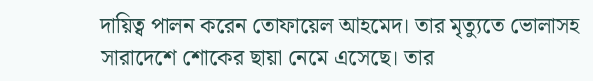দায়িত্ব পালন করেন তোফায়েল আহমেদ। তার মৃত্যুতে ভোলাসহ সারাদেশে শোকের ছায়া নেমে এসেছে। তার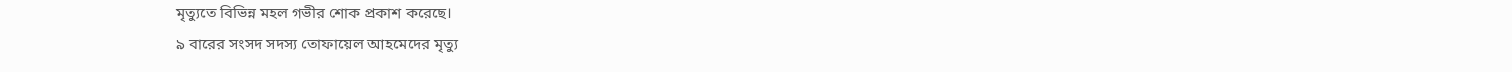মৃত্যুতে বিভিন্ন মহল গভীর শোক প্রকাশ করেছে।
৯ বারের সংসদ সদস্য তোফায়েল আহমেদের মৃত্যু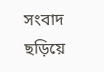সংবাদ ছড়িয়ে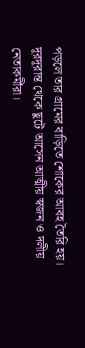পড়লে তার গ্রামের বাড়িতে শোকের আবহ তৈরি হয়। দূরদূরান্ত থেকে ছুটে আসেন আত্মীয় স্বজন ও দলীয় নেতাকর্মীরা।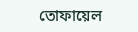তোফায়েল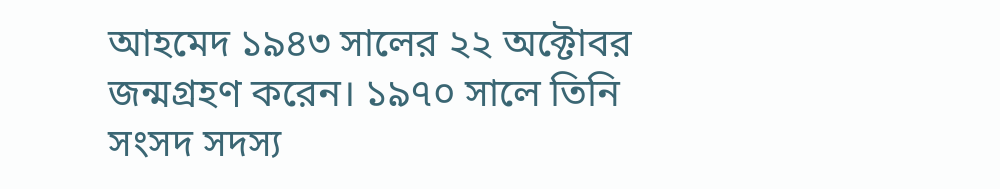আহমেদ ১৯৪৩ সালের ২২ অক্টোবর জন্মগ্রহণ করেন। ১৯৭০ সালে তিনি সংসদ সদস্য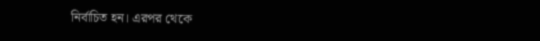নির্বাচিত হন। এরপর থেকে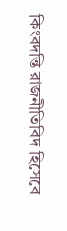কিংবদন্তি রাজনীতিবিদ হিসেবে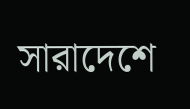সারাদেশে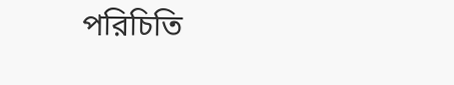পরিচিতি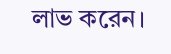লাভ করেন।